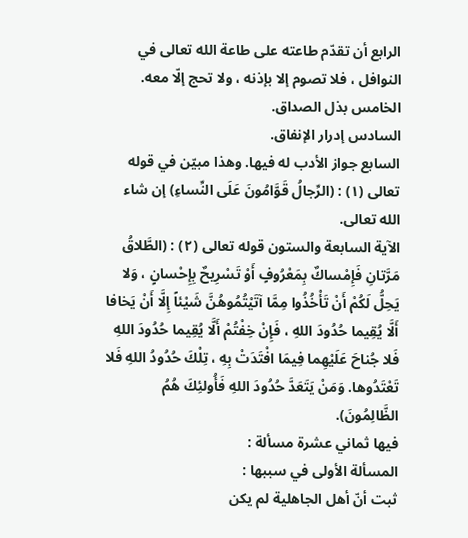الرابع أن تقدّم طاعته على طاعة الله تعالى في النوافل ، فلا تصوم إلا بإذنه ، ولا تحج إلّا معه.
الخامس بذل الصداق.
السادس إدرار الإنفاق.
السابع جواز الأدب له فيها. وهذا مبيّن في قوله تعالى (١) : (الرِّجالُ قَوَّامُونَ عَلَى النِّساءِ) إن شاء الله تعالى.
الآية السابعة والستون قوله تعالى (٢) : (الطَّلاقُ مَرَّتانِ فَإِمْساكٌ بِمَعْرُوفٍ أَوْ تَسْرِيحٌ بِإِحْسانٍ ، وَلا يَحِلُّ لَكُمْ أَنْ تَأْخُذُوا مِمَّا آتَيْتُمُوهُنَّ شَيْئاً إِلَّا أَنْ يَخافا أَلَّا يُقِيما حُدُودَ اللهِ ، فَإِنْ خِفْتُمْ أَلَّا يُقِيما حُدُودَ اللهِ فَلا جُناحَ عَلَيْهِما فِيمَا افْتَدَتْ بِهِ ، تِلْكَ حُدُودُ اللهِ فَلا تَعْتَدُوها. وَمَنْ يَتَعَدَّ حُدُودَ اللهِ فَأُولئِكَ هُمُ الظَّالِمُونَ).
فيها ثماني عشرة مسألة :
المسألة الأولى في سببها :
ثبت أنّ أهل الجاهلية لم يكن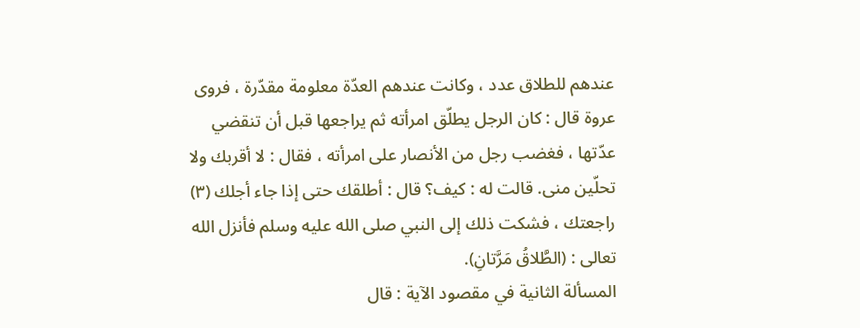عندهم للطلاق عدد ، وكانت عندهم العدّة معلومة مقدّرة ، فروى عروة قال : كان الرجل يطلّق امرأته ثم يراجعها قبل أن تنقضي عدّتها ، فغضب رجل من الأنصار على امرأته ، فقال : لا أقربك ولا تحلّين منى. قالت له : كيف؟ قال : أطلقك حتى إذا جاء أجلك (٣) راجعتك ، فشكت ذلك إلى النبي صلى الله عليه وسلم فأنزل الله تعالى : (الطَّلاقُ مَرَّتانِ).
المسألة الثانية في مقصود الآية : قال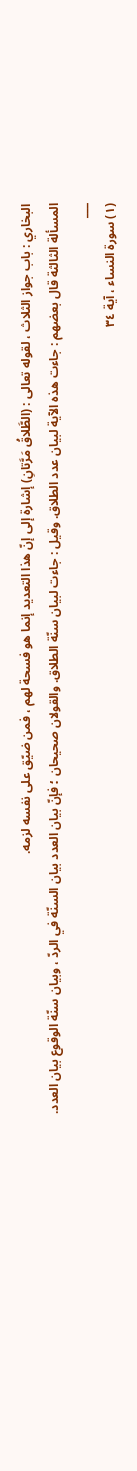البخاري : باب جواز الثلاث ، لقوله تعالى : (الطَّلاقُ مَرَّتانِ) إشارة إلى إنّ هذا التعديد إنما هو فسحة لهم ، فمن ضيّق على نفسه لزمه.
المسألة الثالثة قال بعضهم : جاءت هذه الآية لبيان عدد الطلاق. وقيل : جاءت لبيان سنّة الطلاق. والقولان صحيحان ؛ فإنّ بيان العدد بيان السنّة في الردّ ، وبيان سنّة الوقوع بيان العدد.
___
(١) سورة النساء ، آية ٣٤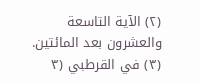(٢) الآية التاسعة والعشرون بعد المائتين.
(٣) في القرطبي (٣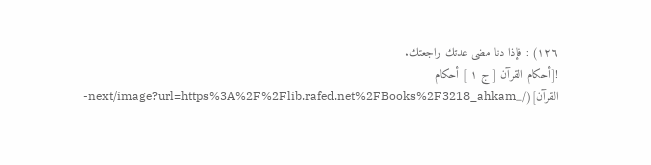١٢٦) : فإذا دنا مضى عدتك راجعتك.
![أحكام القرآن [ ج ١ ] أحكام القرآن](/_next/image?url=https%3A%2F%2Flib.rafed.net%2FBooks%2F3218_ahkam-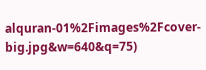alquran-01%2Fimages%2Fcover-big.jpg&w=640&q=75)